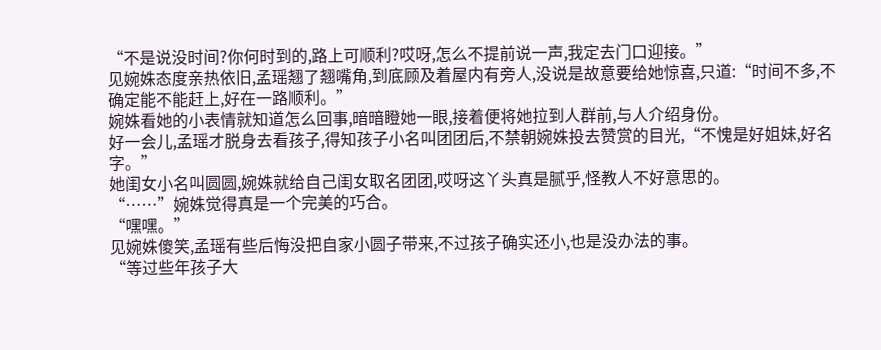“不是说没时间?你何时到的,路上可顺利?哎呀,怎么不提前说一声,我定去门口迎接。”
见婉姝态度亲热依旧,孟瑶翘了翘嘴角,到底顾及着屋内有旁人,没说是故意要给她惊喜,只道:“时间不多,不确定能不能赶上,好在一路顺利。”
婉姝看她的小表情就知道怎么回事,暗暗瞪她一眼,接着便将她拉到人群前,与人介绍身份。
好一会儿,孟瑶才脱身去看孩子,得知孩子小名叫团团后,不禁朝婉姝投去赞赏的目光,“不愧是好姐妹,好名字。”
她闺女小名叫圆圆,婉姝就给自己闺女取名团团,哎呀这丫头真是腻乎,怪教人不好意思的。
“……”婉姝觉得真是一个完美的巧合。
“嘿嘿。”
见婉姝傻笑,孟瑶有些后悔没把自家小圆子带来,不过孩子确实还小,也是没办法的事。
“等过些年孩子大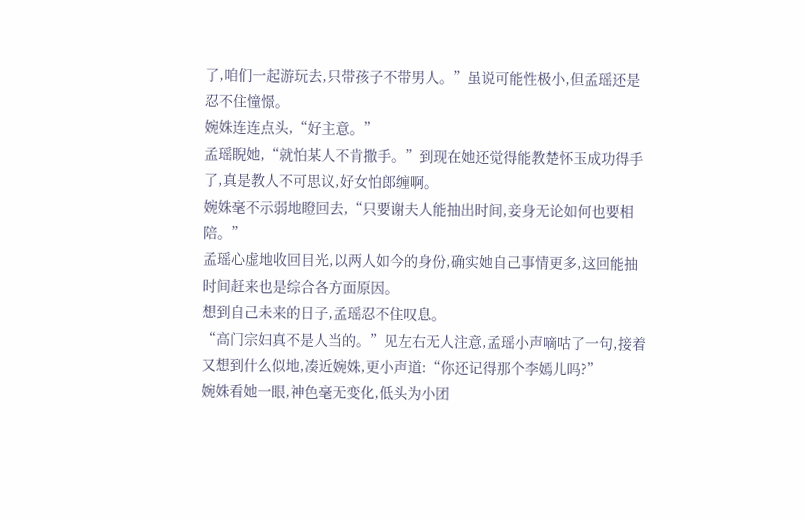了,咱们一起游玩去,只带孩子不带男人。”虽说可能性极小,但孟瑶还是忍不住憧憬。
婉姝连连点头,“好主意。”
孟瑶睨她,“就怕某人不肯撒手。”到现在她还觉得能教楚怀玉成功得手了,真是教人不可思议,好女怕郎缠啊。
婉姝毫不示弱地瞪回去,“只要谢夫人能抽出时间,妾身无论如何也要相陪。”
孟瑶心虚地收回目光,以两人如今的身份,确实她自己事情更多,这回能抽时间赶来也是综合各方面原因。
想到自己未来的日子,孟瑶忍不住叹息。
“高门宗妇真不是人当的。”见左右无人注意,孟瑶小声嘀咕了一句,接着又想到什么似地,凑近婉姝,更小声道:“你还记得那个李嫣儿吗?”
婉姝看她一眼,神色毫无变化,低头为小团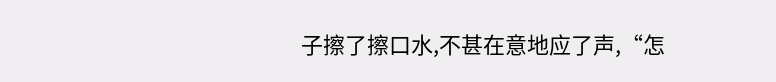子擦了擦口水,不甚在意地应了声,“怎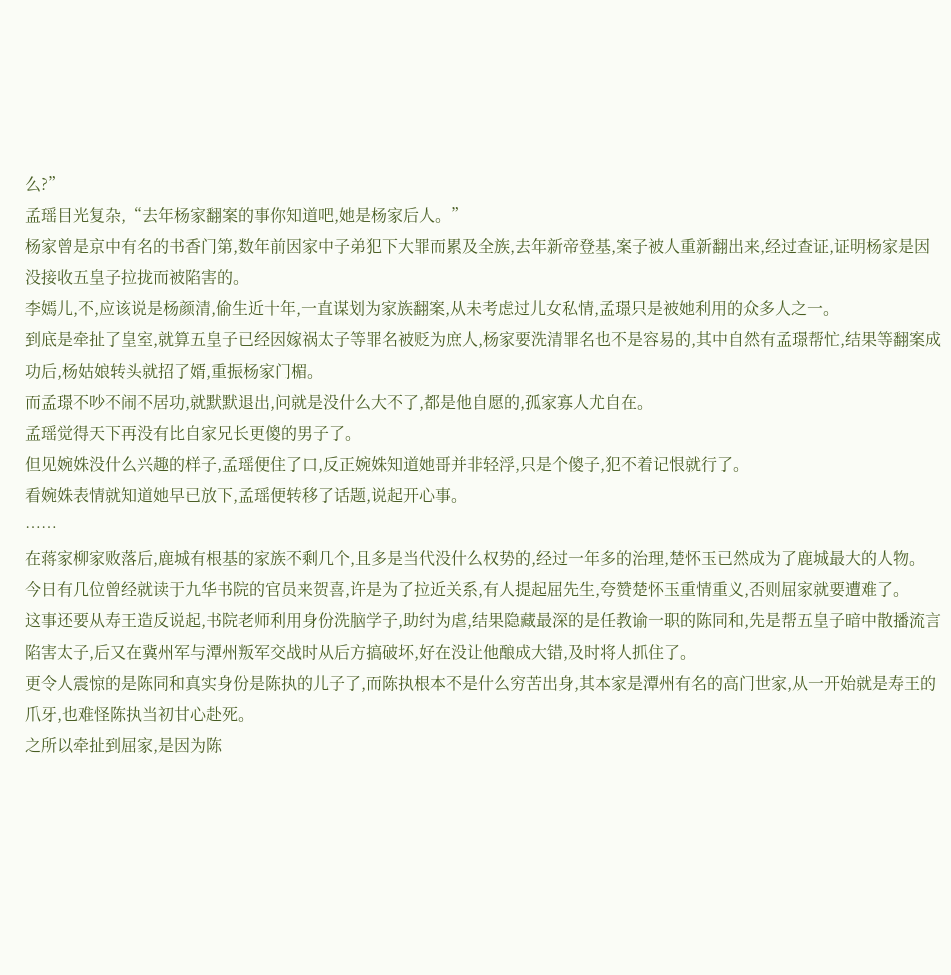么?”
孟瑶目光复杂,“去年杨家翻案的事你知道吧,她是杨家后人。”
杨家曾是京中有名的书香门第,数年前因家中子弟犯下大罪而累及全族,去年新帝登基,案子被人重新翻出来,经过查证,证明杨家是因没接收五皇子拉拢而被陷害的。
李嫣儿,不,应该说是杨颜清,偷生近十年,一直谋划为家族翻案,从未考虑过儿女私情,孟璟只是被她利用的众多人之一。
到底是牵扯了皇室,就算五皇子已经因嫁祸太子等罪名被贬为庶人,杨家要洗清罪名也不是容易的,其中自然有孟璟帮忙,结果等翻案成功后,杨姑娘转头就招了婿,重振杨家门楣。
而孟璟不吵不闹不居功,就默默退出,问就是没什么大不了,都是他自愿的,孤家寡人尤自在。
孟瑶觉得天下再没有比自家兄长更傻的男子了。
但见婉姝没什么兴趣的样子,孟瑶便住了口,反正婉姝知道她哥并非轻浮,只是个傻子,犯不着记恨就行了。
看婉姝表情就知道她早已放下,孟瑶便转移了话题,说起开心事。
……
在蒋家柳家败落后,鹿城有根基的家族不剩几个,且多是当代没什么权势的,经过一年多的治理,楚怀玉已然成为了鹿城最大的人物。
今日有几位曾经就读于九华书院的官员来贺喜,许是为了拉近关系,有人提起屈先生,夸赞楚怀玉重情重义,否则屈家就要遭难了。
这事还要从寿王造反说起,书院老师利用身份洗脑学子,助纣为虐,结果隐藏最深的是任教谕一职的陈同和,先是帮五皇子暗中散播流言陷害太子,后又在冀州军与潭州叛军交战时从后方搞破坏,好在没让他酿成大错,及时将人抓住了。
更令人震惊的是陈同和真实身份是陈执的儿子了,而陈执根本不是什么穷苦出身,其本家是潭州有名的高门世家,从一开始就是寿王的爪牙,也难怪陈执当初甘心赴死。
之所以牵扯到屈家,是因为陈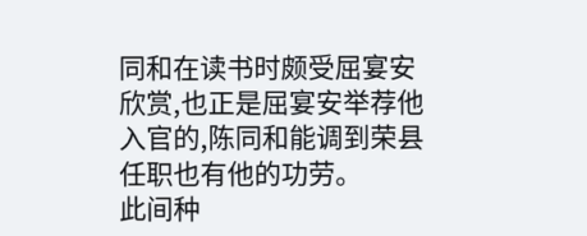同和在读书时颇受屈宴安欣赏,也正是屈宴安举荐他入官的,陈同和能调到荣县任职也有他的功劳。
此间种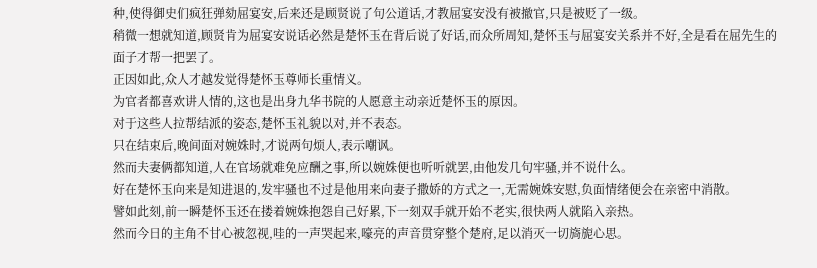种,使得御史们疯狂弹劾屈宴安,后来还是顾贤说了句公道话,才教屈宴安没有被撤官,只是被贬了一级。
稍微一想就知道,顾贤肯为屈宴安说话必然是楚怀玉在背后说了好话,而众所周知,楚怀玉与屈宴安关系并不好,全是看在屈先生的面子才帮一把罢了。
正因如此,众人才越发觉得楚怀玉尊师长重情义。
为官者都喜欢讲人情的,这也是出身九华书院的人愿意主动亲近楚怀玉的原因。
对于这些人拉帮结派的姿态,楚怀玉礼貌以对,并不表态。
只在结束后,晚间面对婉姝时,才说两句烦人,表示嘲讽。
然而夫妻俩都知道,人在官场就难免应酬之事,所以婉姝便也听听就罢,由他发几句牢骚,并不说什么。
好在楚怀玉向来是知进退的,发牢骚也不过是他用来向妻子撒娇的方式之一,无需婉姝安慰,负面情绪便会在亲密中消散。
譬如此刻,前一瞬楚怀玉还在搂着婉姝抱怨自己好累,下一刻双手就开始不老实,很快两人就陷入亲热。
然而今日的主角不甘心被忽视,哇的一声哭起来,嚎亮的声音贯穿整个楚府,足以消灭一切旖旎心思。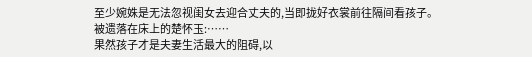至少婉姝是无法忽视闺女去迎合丈夫的,当即拢好衣裳前往隔间看孩子。
被遗落在床上的楚怀玉:……
果然孩子才是夫妻生活最大的阻碍,以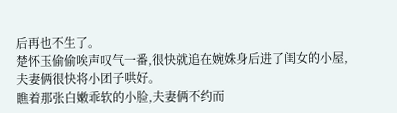后再也不生了。
楚怀玉偷偷唉声叹气一番,很快就追在婉姝身后进了闺女的小屋,夫妻俩很快将小团子哄好。
瞧着那张白嫩乖软的小脸,夫妻俩不约而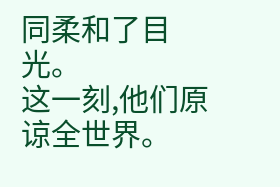同柔和了目光。
这一刻,他们原谅全世界。